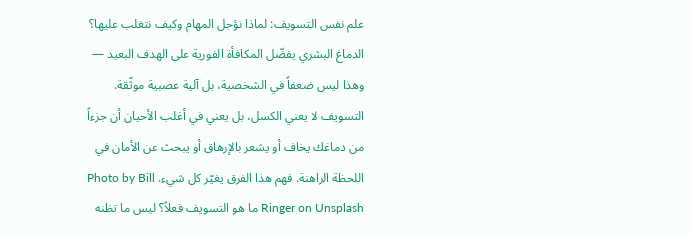علم نفس التسويف: لماذا نؤجل المهام وكيف نتغلب عليها؟
الدماغ البشري يفضّل المكافأة الفورية على الهدف البعيد — وهذا ليس ضعفاً في الشخصية، بل آلية عصبية موثّقة. التسويف لا يعني الكسل، بل يعني في أغلب الأحيان أن جزءاً من دماغك يخاف أو يشعر بالإرهاق أو يبحث عن الأمان في اللحظة الراهنة. فهم هذا الفرق يغيّر كل شيء. Photo by Bill Ringer on Unsplash ما هو التسويف فعلاً؟ ليس ما تظنه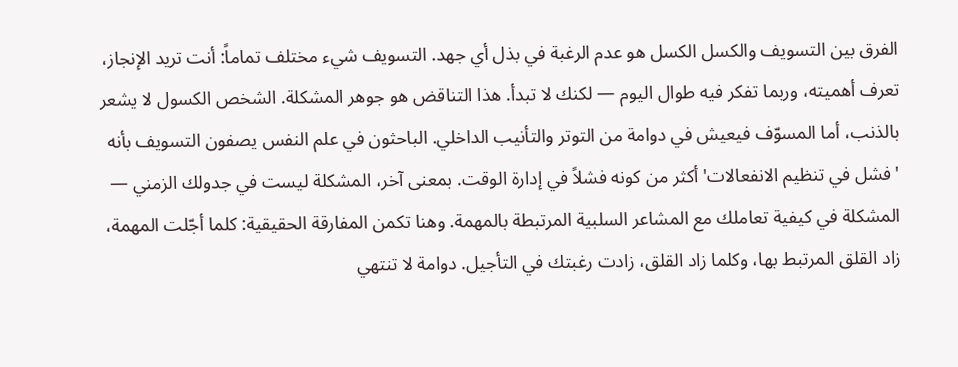الفرق بين التسويف والكسل الكسل هو عدم الرغبة في بذل أي جهد. التسويف شيء مختلف تماماً: أنت تريد الإنجاز، تعرف أهميته، وربما تفكر فيه طوال اليوم — لكنك لا تبدأ. هذا التناقض هو جوهر المشكلة. الشخص الكسول لا يشعر بالذنب، أما المسوّف فيعيش في دوامة من التوتر والتأنيب الداخلي. الباحثون في علم النفس يصفون التسويف بأنه 'فشل في تنظيم الانفعالات' أكثر من كونه فشلاً في إدارة الوقت. بمعنى آخر، المشكلة ليست في جدولك الزمني — المشكلة في كيفية تعاملك مع المشاعر السلبية المرتبطة بالمهمة. وهنا تكمن المفارقة الحقيقية: كلما أجّلت المهمة، زاد القلق المرتبط بها، وكلما زاد القلق، زادت رغبتك في التأجيل. دوامة لا تنتهي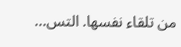من تلقاء نفسها. التس...